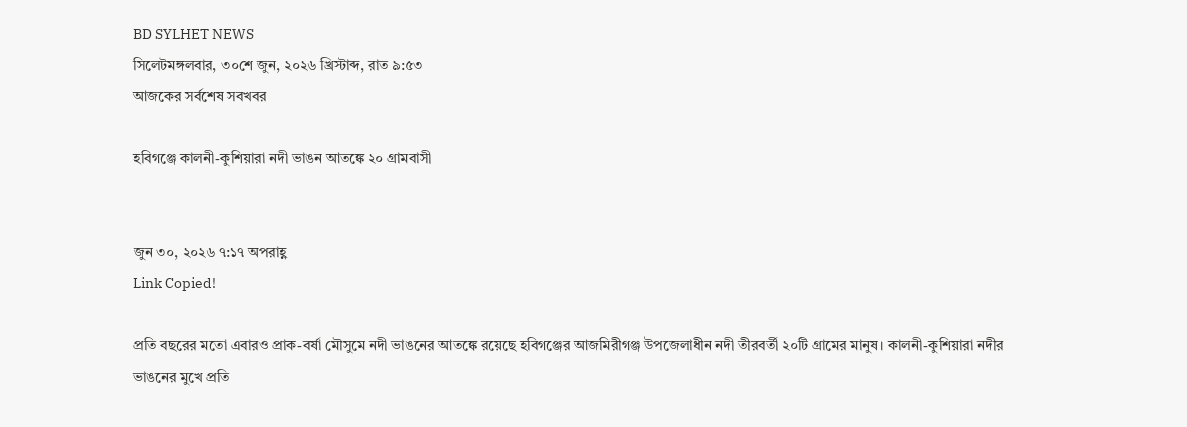BD SYLHET NEWS
সিলেটমঙ্গলবার, ৩০শে জুন, ২০২৬ খ্রিস্টাব্দ, রাত ৯:৫৩
আজকের সর্বশেষ সবখবর

হবিগঞ্জে কালনী-কুশিয়ারা নদী ভাঙন আতঙ্কে ২০ গ্রামবাসী


জুন ৩০, ২০২৬ ৭:১৭ অপরাহ্ণ
Link Copied!

প্রতি বছরের মতো এবারও প্রাক-বর্ষা মৌসুমে নদী ভাঙনের আতঙ্কে রয়েছে হবিগঞ্জের আজমিরীগঞ্জ উপজেলাধীন নদী তীরবর্তী ২০টি গ্রামের মানুষ। কালনী-কুশিয়ারা নদীর ভাঙনের মুখে প্রতি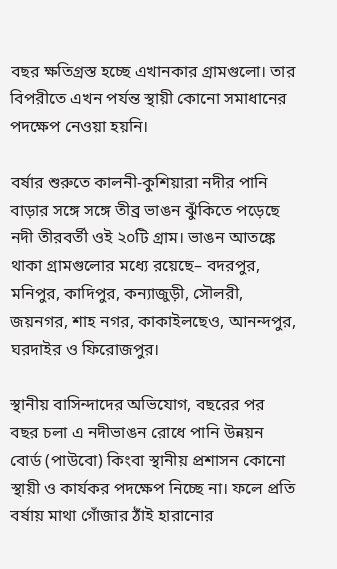বছর ক্ষতিগ্রস্ত হচ্ছে এখানকার গ্রামগুলো। তার বিপরীতে এখন পর্যন্ত স্থায়ী কোনো সমাধানের পদক্ষেপ নেওয়া হয়নি।

বর্ষার শুরুতে কালনী-কুশিয়ারা নদীর পানি বাড়ার সঙ্গে সঙ্গে তীব্র ভাঙন ঝুঁকিতে পড়েছে নদী তীরবর্তী ওই ২০টি গ্রাম। ভাঙন আতঙ্কে থাকা গ্রামগুলোর মধ্যে রয়েছে– বদরপুর, মনিপুর, কাদিপুর, কন্যাজুড়ী, সৌলরী, জয়নগর, শাহ নগর, কাকাইলছেও, আনন্দপুর, ঘরদাইর ও ফিরোজপুর।

স্থানীয় বাসিন্দাদের অভিযোগ, বছরের পর বছর চলা এ নদীভাঙন রোধে পানি উন্নয়ন বোর্ড (পাউবো) কিংবা স্থানীয় প্রশাসন কোনো স্থায়ী ও কার্যকর পদক্ষেপ নিচ্ছে না। ফলে প্রতি বর্ষায় মাথা গোঁজার ঠাঁই হারানোর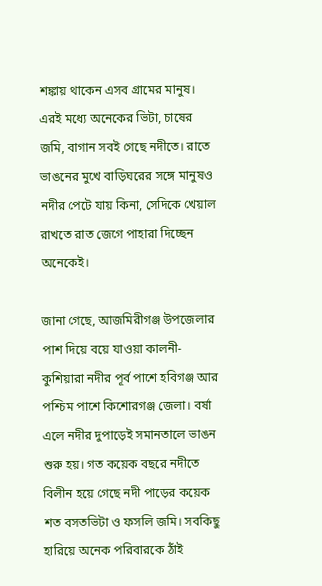শঙ্কায় থাকেন এসব গ্রামের মানুষ। এরই মধ্যে অনেকের ভিটা, চাষের জমি, বাগান সবই গেছে নদীতে। রাতে ভাঙনের মুখে বাড়িঘরের সঙ্গে মানুষও নদীর পেটে যায় কিনা, সেদিকে খেয়াল রাখতে রাত জেগে পাহারা দিচ্ছেন অনেকেই।

জানা গেছে, আজমিরীগঞ্জ উপজেলার পাশ দিয়ে বয়ে যাওয়া কালনী-কুশিয়ারা নদীর পূর্ব পাশে হবিগঞ্জ আর পশ্চিম পাশে কিশোরগঞ্জ জেলা। বর্ষা এলে নদীর দুপাড়েই সমানতালে ভাঙন শুরু হয়। গত কয়েক বছরে নদীতে বিলীন হয়ে গেছে নদী পাড়ের কয়েক শত বসতভিটা ও ফসলি জমি। সবকিছু হারিয়ে অনেক পরিবারকে ঠাঁই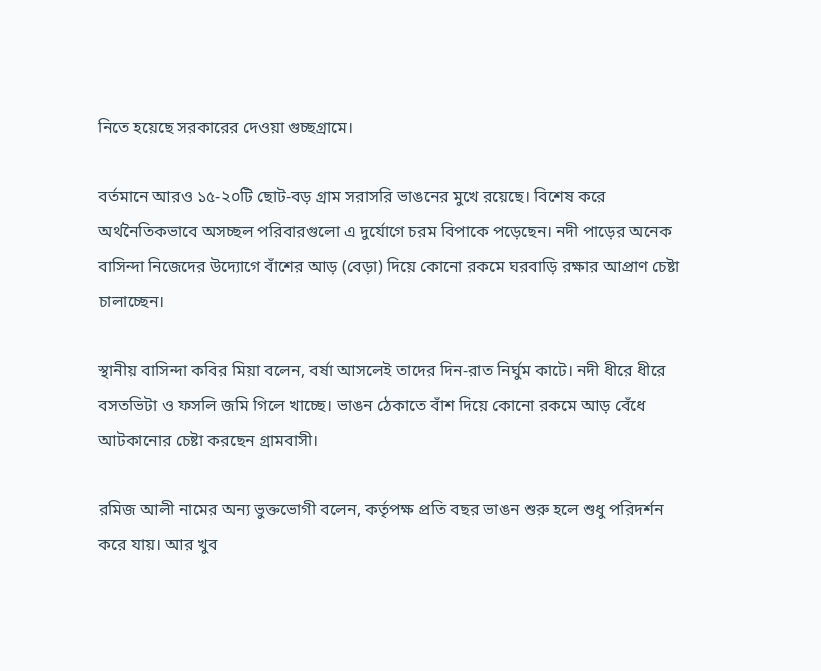নিতে হয়েছে সরকারের দেওয়া গুচ্ছগ্রামে।

বর্তমানে আরও ১৫-২০টি ছোট-বড় গ্রাম সরাসরি ভাঙনের মুখে রয়েছে। বিশেষ করে অর্থনৈতিকভাবে অসচ্ছল পরিবারগুলো এ দুর্যোগে চরম বিপাকে পড়েছেন। নদী পাড়ের অনেক বাসিন্দা নিজেদের উদ্যোগে বাঁশের আড় (বেড়া) দিয়ে কোনো রকমে ঘরবাড়ি রক্ষার আপ্রাণ চেষ্টা চালাচ্ছেন।

স্থানীয় বাসিন্দা কবির মিয়া বলেন, বর্ষা আসলেই তাদের দিন-রাত নির্ঘুম কাটে। নদী ধীরে ধীরে বসতভিটা ও ফসলি জমি গিলে খাচ্ছে। ভাঙন ঠেকাতে বাঁশ দিয়ে কোনো রকমে আড় বেঁধে আটকানোর চেষ্টা করছেন গ্রামবাসী।

রমিজ আলী নামের অন্য ভুক্তভোগী বলেন, কর্তৃপক্ষ প্রতি বছর ভাঙন শুরু হলে শুধু পরিদর্শন করে যায়। আর খুব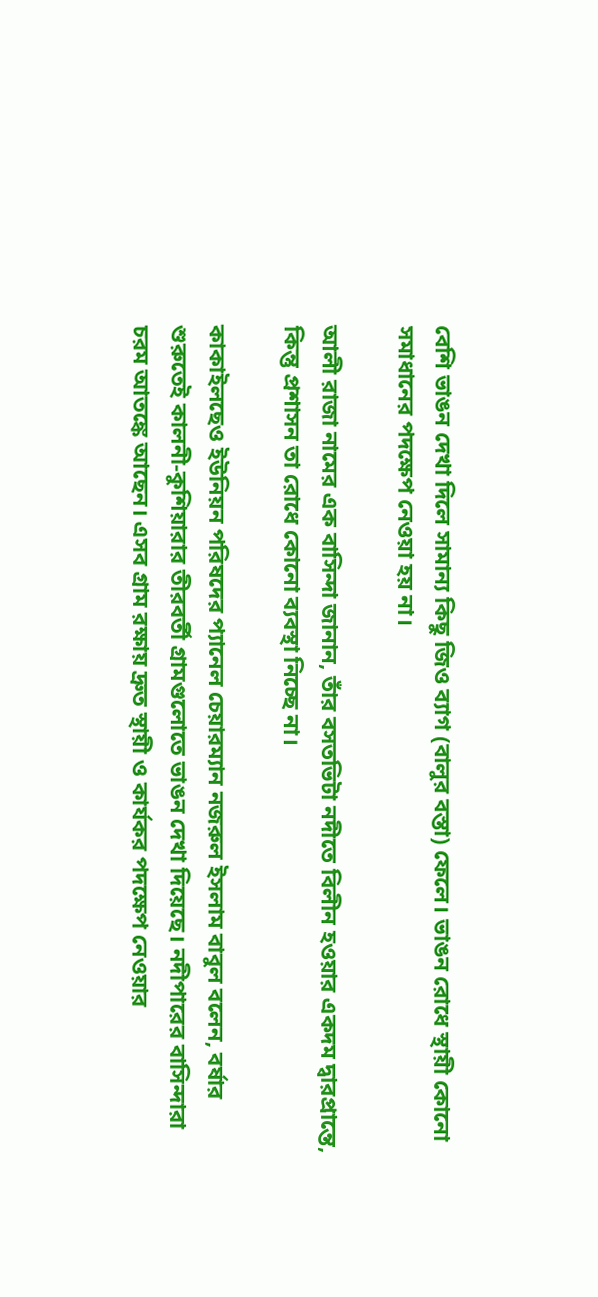বেশি ভাঙন দেখা দিলে সামান্য কিছু জিও ব্যাগ (বালুর বস্তা) ফেলে। ভাঙন রোধে স্থায়ী কোনো সমাধানের পদক্ষেপ নেওয়া হয় না।

আলী রাজা নামের এক বাসিন্দা জানান, তাঁর বসতভিটা নদীতে বিলীন হওয়ার একদম দ্বারপ্রান্তে, কিন্তু প্রশাসন তা রোধে কোনো ব্যবস্থা নিচ্ছে না।

কাকাইলছেও ইউনিয়ন পরিষদের প্যানেল চেয়ারম্যান নজরুল ইসলাম বাবুল বলেন, বর্ষার শুরুতেই কালনী-কুশিয়ারার তীরবর্তী গ্রামগুলোতে ভাঙন দেখা দিয়েছে। নদীপারের বাসিন্দারা চরম আতঙ্কে আছেন। এসব গ্রাম রক্ষায় দ্রুত স্থায়ী ও কার্যকর পদক্ষেপ নেওয়ার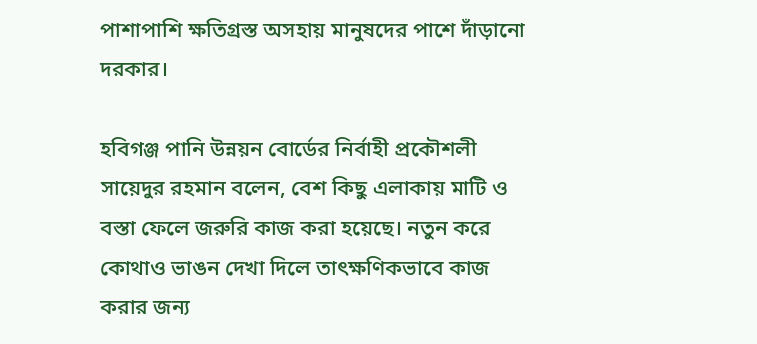পাশাপাশি ক্ষতিগ্রস্ত অসহায় মানুষদের পাশে দাঁড়ানো দরকার।

হবিগঞ্জ পানি উন্নয়ন বোর্ডের নির্বাহী প্রকৌশলী সায়েদুর রহমান বলেন, বেশ কিছু এলাকায় মাটি ও বস্তা ফেলে জরুরি কাজ করা হয়েছে। নতুন করে কোথাও ভাঙন দেখা দিলে তাৎক্ষণিকভাবে কাজ করার জন্য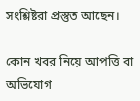সংশ্লিষ্টরা প্রস্তুত আছেন।

কোন খবর নিয়ে আপত্তি বা অভিযোগ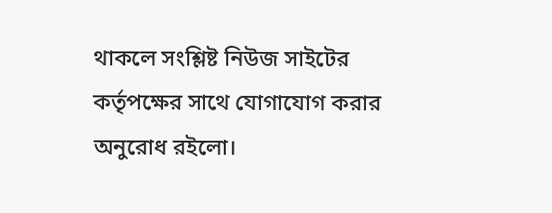থাকলে সংশ্লিষ্ট নিউজ সাইটের কর্তৃপক্ষের সাথে যোগাযোগ করার অনুরোধ রইলো।